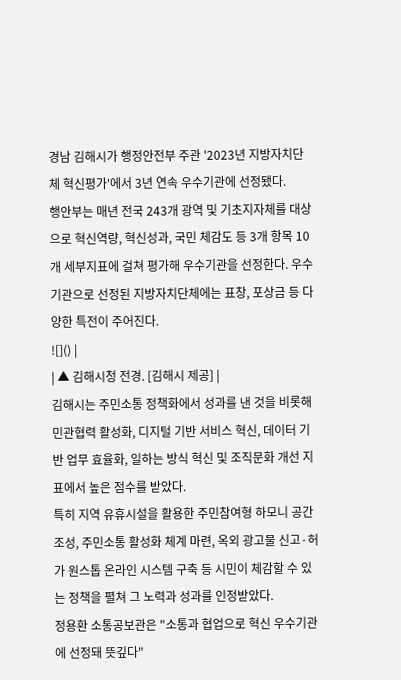경남 김해시가 행정안전부 주관 '2023년 지방자치단체 혁신평가'에서 3년 연속 우수기관에 선정됐다.
행안부는 매년 전국 243개 광역 및 기초지자체를 대상으로 혁신역량, 혁신성과, 국민 체감도 등 3개 항목 10개 세부지표에 걸쳐 평가해 우수기관을 선정한다. 우수기관으로 선정된 지방자치단체에는 표창, 포상금 등 다양한 특전이 주어진다.
![]() |
| ▲ 김해시청 전경. [김해시 제공] |
김해시는 주민소통 정책화에서 성과를 낸 것을 비롯해 민관협력 활성화, 디지털 기반 서비스 혁신, 데이터 기반 업무 효율화, 일하는 방식 혁신 및 조직문화 개선 지표에서 높은 점수를 받았다.
특히 지역 유휴시설을 활용한 주민참여형 하모니 공간 조성, 주민소통 활성화 체계 마련, 옥외 광고물 신고·허가 원스톱 온라인 시스템 구축 등 시민이 체감할 수 있는 정책을 펼쳐 그 노력과 성과를 인정받았다.
정용환 소통공보관은 "소통과 협업으로 혁신 우수기관에 선정돼 뜻깊다"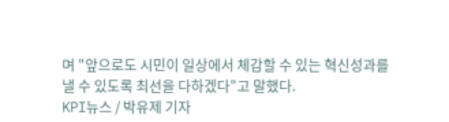며 "앞으로도 시민이 일상에서 체감할 수 있는 혁신성과를 낼 수 있도록 최선을 다하겠다"고 말했다.
KPI뉴스 / 박유제 기자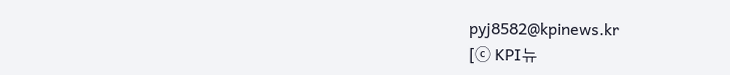pyj8582@kpinews.kr
[ⓒ KPI뉴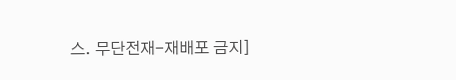스. 무단전재-재배포 금지]